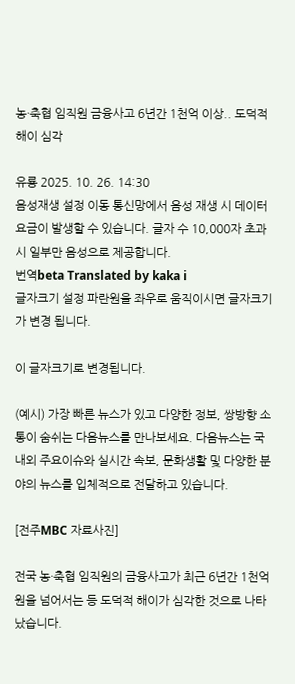농·축협 임직원 금융사고 6년간 1천억 이상.. 도덕적 해이 심각

유룡 2025. 10. 26. 14:30
음성재생 설정 이동 통신망에서 음성 재생 시 데이터 요금이 발생할 수 있습니다. 글자 수 10,000자 초과 시 일부만 음성으로 제공합니다.
번역beta Translated by kaka i
글자크기 설정 파란원을 좌우로 움직이시면 글자크기가 변경 됩니다.

이 글자크기로 변경됩니다.

(예시) 가장 빠른 뉴스가 있고 다양한 정보, 쌍방향 소통이 숨쉬는 다음뉴스를 만나보세요. 다음뉴스는 국내외 주요이슈와 실시간 속보, 문화생활 및 다양한 분야의 뉴스를 입체적으로 전달하고 있습니다.

[전주MBC 자료사진]

전국 농·축협 임직원의 금융사고가 최근 6년간 1천억 원을 넘어서는 등 도덕적 해이가 심각한 것으로 나타났습니다.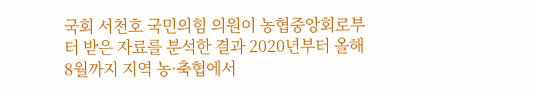국회 서천호 국민의힘 의원이 농협중앙회로부터 받은 자료를 분석한 결과 2020년부터 올해 8월까지 지역 농·축협에서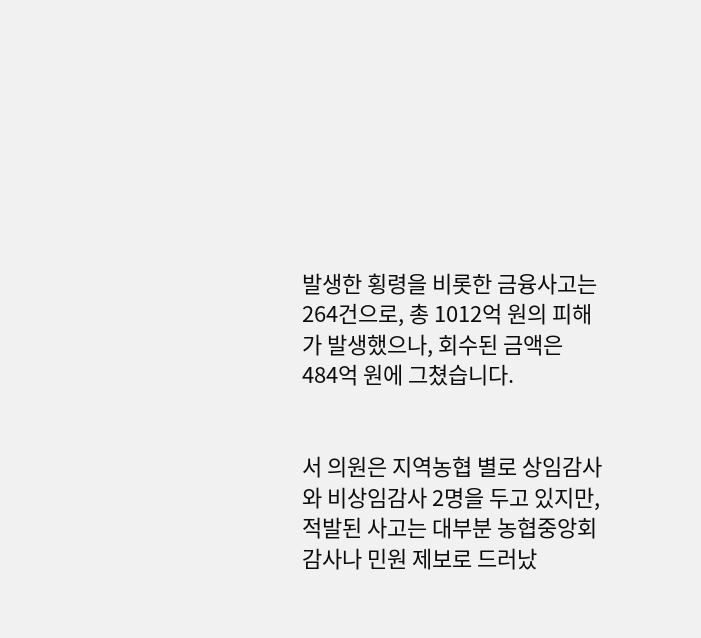발생한 횡령을 비롯한 금융사고는 264건으로, 총 1012억 원의 피해가 발생했으나, 회수된 금액은 484억 원에 그쳤습니다.


서 의원은 지역농협 별로 상임감사와 비상임감사 2명을 두고 있지만, 적발된 사고는 대부분 농협중앙회 감사나 민원 제보로 드러났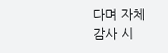다며 자체 감사 시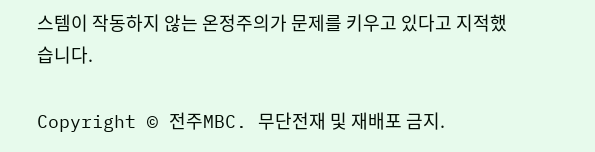스템이 작동하지 않는 온정주의가 문제를 키우고 있다고 지적했습니다.

Copyright © 전주MBC. 무단전재 및 재배포 금지.